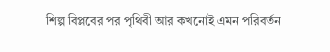শিল্প বিপ্লবের পর পৃথিবী আর কখনোই এমন পরিবর্তন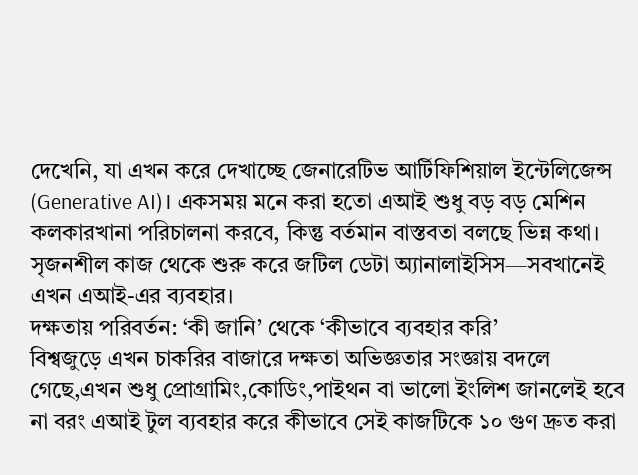দেখেনি, যা এখন করে দেখাচ্ছে জেনারেটিভ আর্টিফিশিয়াল ইন্টেলিজেন্স (Generative AI)। একসময় মনে করা হতো এআই শুধু বড় বড় মেশিন কলকারখানা পরিচালনা করবে, কিন্তু বর্তমান বাস্তবতা বলছে ভিন্ন কথা। সৃজনশীল কাজ থেকে শুরু করে জটিল ডেটা অ্যানালাইসিস—সবখানেই এখন এআই-এর ব্যবহার।
দক্ষতায় পরিবর্তন: ‘কী জানি’ থেকে ‘কীভাবে ব্যবহার করি’
বিশ্বজুড়ে এখন চাকরির বাজারে দক্ষতা অভিজ্ঞতার সংজ্ঞায় বদলে গেছে,এখন শুধু প্রোগ্রামিং,কোডিং,পাইথন বা ভালো ইংলিশ জানলেই হবে না বরং এআই টুল ব্যবহার করে কীভাবে সেই কাজটিকে ১০ গুণ দ্রুত করা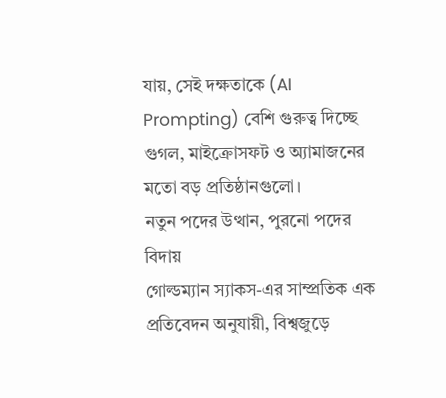যায়, সেই দক্ষতাকে (AI Prompting) বেশি গুরুত্ব দিচ্ছে গুগল, মাইক্রোসফট ও অ্যামাজনের মতো বড় প্রতিষ্ঠানগুলো।
নতুন পদের উত্থান, পুরনো পদের বিদায়
গোল্ডম্যান স্যাকস-এর সাম্প্রতিক এক প্রতিবেদন অনুযায়ী, বিশ্বজুড়ে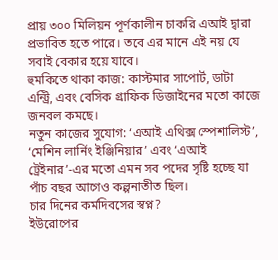প্রায় ৩০০ মিলিয়ন পূর্ণকালীন চাকরি এআই দ্বারা প্রভাবিত হতে পারে। তবে এর মানে এই নয় যে সবাই বেকার হয়ে যাবে।
হুমকিতে থাকা কাজ: কাস্টমার সাপোর্ট, ডাটা এন্ট্রি, এবং বেসিক গ্রাফিক ডিজাইনের মতো কাজে জনবল কমছে।
নতুন কাজের সুযোগ: ‘এআই এথিক্স স্পেশালিস্ট’, ‘মেশিন লার্নিং ইঞ্জিনিয়ার’ এবং ‘এআই ট্রেইনার’-এর মতো এমন সব পদের সৃষ্টি হচ্ছে যা পাঁচ বছর আগেও কল্পনাতীত ছিল।
চার দিনের কর্মদিবসের স্বপ্ন?
ইউরোপের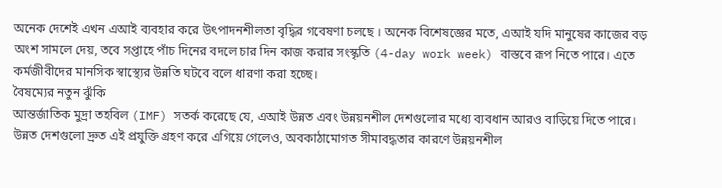অনেক দেশেই এখন এআই ব্যবহার করে উৎপাদনশীলতা বৃদ্ধির গবেষণা চলছে । অনেক বিশেষজ্ঞের মতে, এআই যদি মানুষের কাজের বড় অংশ সামলে দেয়, তবে সপ্তাহে পাঁচ দিনের বদলে চার দিন কাজ করার সংস্কৃতি (4-day work week) বাস্তবে রূপ নিতে পারে। এতে কর্মজীবীদের মানসিক স্বাস্থ্যের উন্নতি ঘটবে বলে ধারণা করা হচ্ছে।
বৈষম্যের নতুন ঝুঁকি
আন্তর্জাতিক মুদ্রা তহবিল (IMF) সতর্ক করেছে যে, এআই উন্নত এবং উন্নয়নশীল দেশগুলোর মধ্যে ব্যবধান আরও বাড়িয়ে দিতে পারে। উন্নত দেশগুলো দ্রুত এই প্রযুক্তি গ্রহণ করে এগিয়ে গেলেও, অবকাঠামোগত সীমাবদ্ধতার কারণে উন্নয়নশীল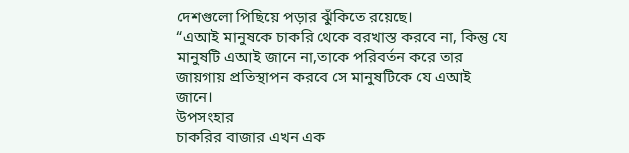দেশগুলো পিছিয়ে পড়ার ঝুঁকিতে রয়েছে।
“এআই মানুষকে চাকরি থেকে বরখাস্ত করবে না, কিন্তু যে মানুষটি এআই জানে না,তাকে পরিবর্তন করে তার জায়গায় প্রতিস্থাপন করবে সে মানুষটিকে যে এআই জানে।
উপসংহার
চাকরির বাজার এখন এক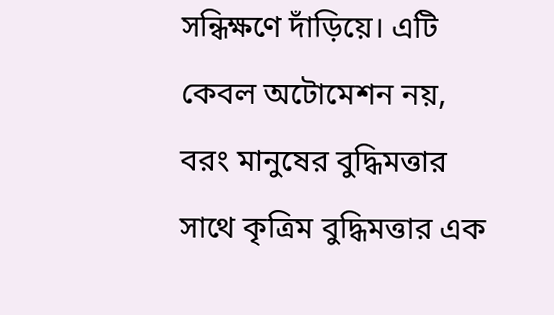সন্ধিক্ষণে দাঁড়িয়ে। এটি কেবল অটোমেশন নয়, বরং মানুষের বুদ্ধিমত্তার সাথে কৃত্রিম বুদ্ধিমত্তার এক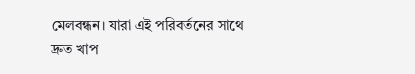মেলবন্ধন। যারা এই পরিবর্তনের সাথে দ্রুত খাপ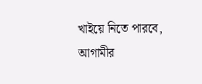খাইয়ে নিতে পারবে, আগামীর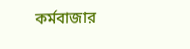কর্মবাজার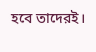হবে তাদেরই।